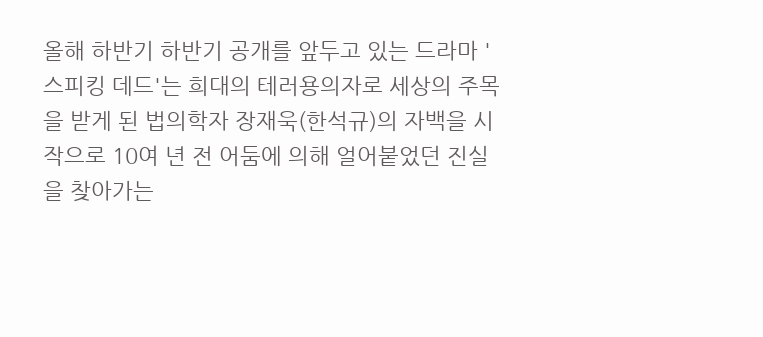올해 하반기 하반기 공개를 앞두고 있는 드라마 '스피킹 데드'는 희대의 테러용의자로 세상의 주목을 받게 된 법의학자 장재욱(한석규)의 자백을 시작으로 10여 년 전 어둠에 의해 얼어붙었던 진실을 찾아가는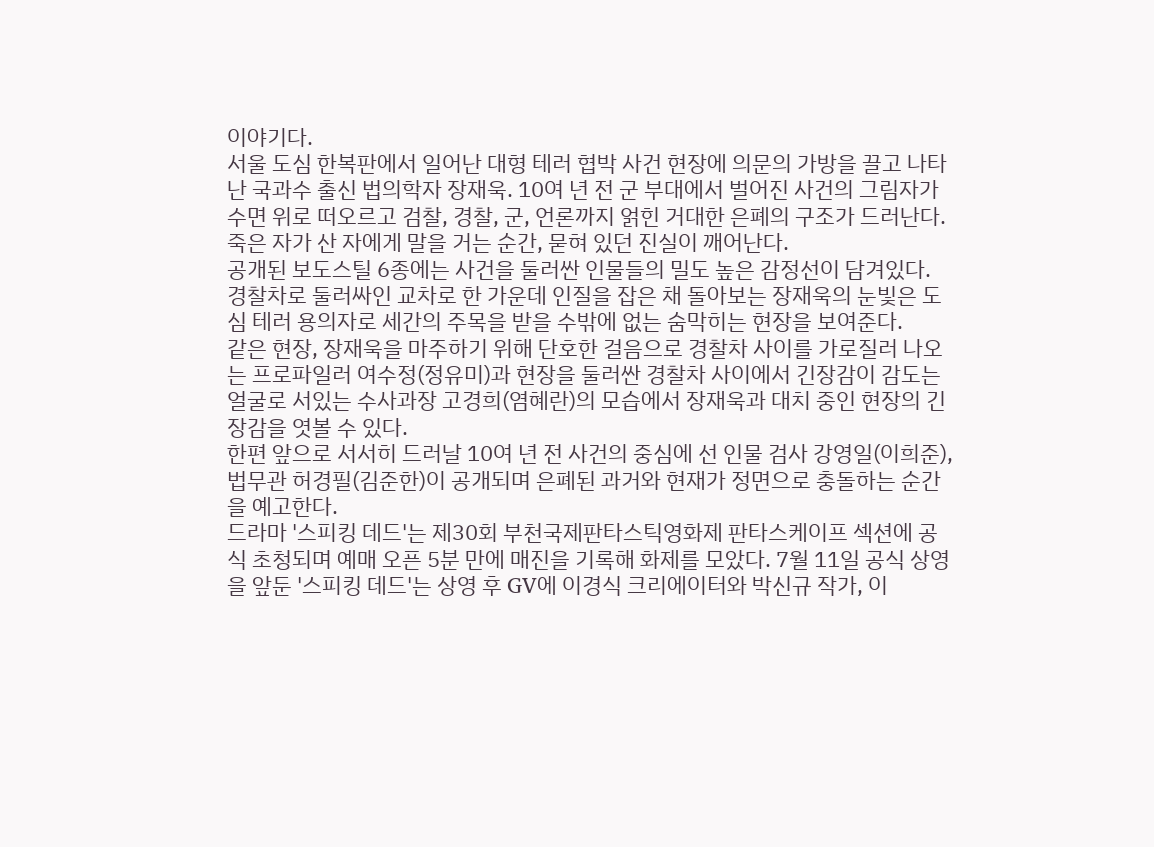이야기다.
서울 도심 한복판에서 일어난 대형 테러 협박 사건 현장에 의문의 가방을 끌고 나타난 국과수 출신 법의학자 장재욱. 10여 년 전 군 부대에서 벌어진 사건의 그림자가 수면 위로 떠오르고 검찰, 경찰, 군, 언론까지 얽힌 거대한 은폐의 구조가 드러난다. 죽은 자가 산 자에게 말을 거는 순간, 묻혀 있던 진실이 깨어난다.
공개된 보도스틸 6종에는 사건을 둘러싼 인물들의 밀도 높은 감정선이 담겨있다. 경찰차로 둘러싸인 교차로 한 가운데 인질을 잡은 채 돌아보는 장재욱의 눈빛은 도심 테러 용의자로 세간의 주목을 받을 수밖에 없는 숨막히는 현장을 보여준다.
같은 현장, 장재욱을 마주하기 위해 단호한 걸음으로 경찰차 사이를 가로질러 나오는 프로파일러 여수정(정유미)과 현장을 둘러싼 경찰차 사이에서 긴장감이 감도는 얼굴로 서있는 수사과장 고경희(염혜란)의 모습에서 장재욱과 대치 중인 현장의 긴장감을 엿볼 수 있다.
한편 앞으로 서서히 드러날 10여 년 전 사건의 중심에 선 인물 검사 강영일(이희준), 법무관 허경필(김준한)이 공개되며 은폐된 과거와 현재가 정면으로 충돌하는 순간을 예고한다.
드라마 '스피킹 데드'는 제30회 부천국제판타스틱영화제 판타스케이프 섹션에 공식 초청되며 예매 오픈 5분 만에 매진을 기록해 화제를 모았다. 7월 11일 공식 상영을 앞둔 '스피킹 데드'는 상영 후 GV에 이경식 크리에이터와 박신규 작가, 이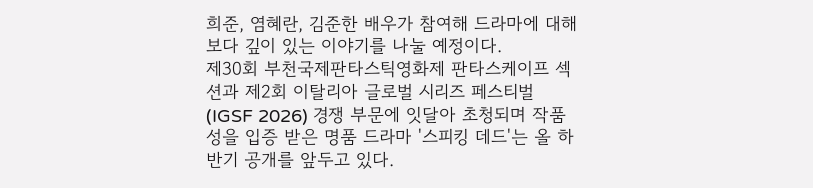희준, 염혜란, 김준한 배우가 참여해 드라마에 대해 보다 깊이 있는 이야기를 나눌 예정이다.
제30회 부천국제판타스틱영화제 판타스케이프 섹션과 제2회 이탈리아 글로벌 시리즈 페스티벌(IGSF 2026) 경쟁 부문에 잇달아 초청되며 작품성을 입증 받은 명품 드라마 '스피킹 데드'는 올 하반기 공개를 앞두고 있다.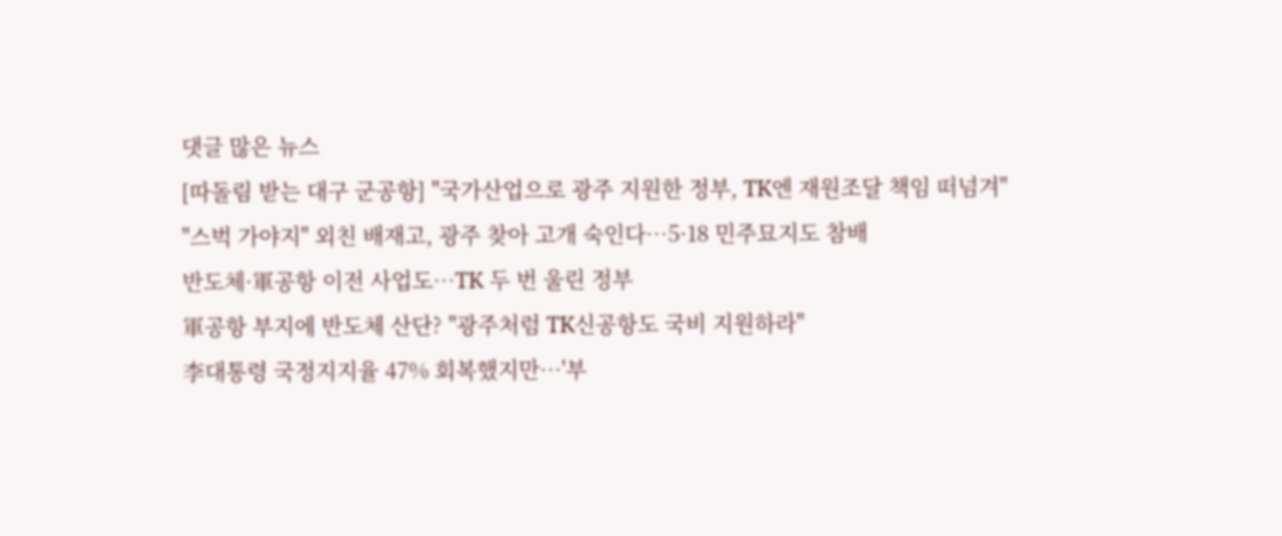댓글 많은 뉴스
[따돌림 받는 대구 군공항] "국가산업으로 광주 지원한 정부, TK엔 재원조달 책임 떠넘겨"
"스벅 가야지" 외친 배재고, 광주 찾아 고개 숙인다…5·18 민주묘지도 참배
반도체·軍공항 이전 사업도…TK 두 번 울린 정부
軍공항 부지에 반도체 산단? "광주처럼 TK신공항도 국비 지원하라"
李대통령 국정지지율 47% 회복했지만…'부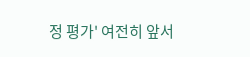정 평가' 여전히 앞서